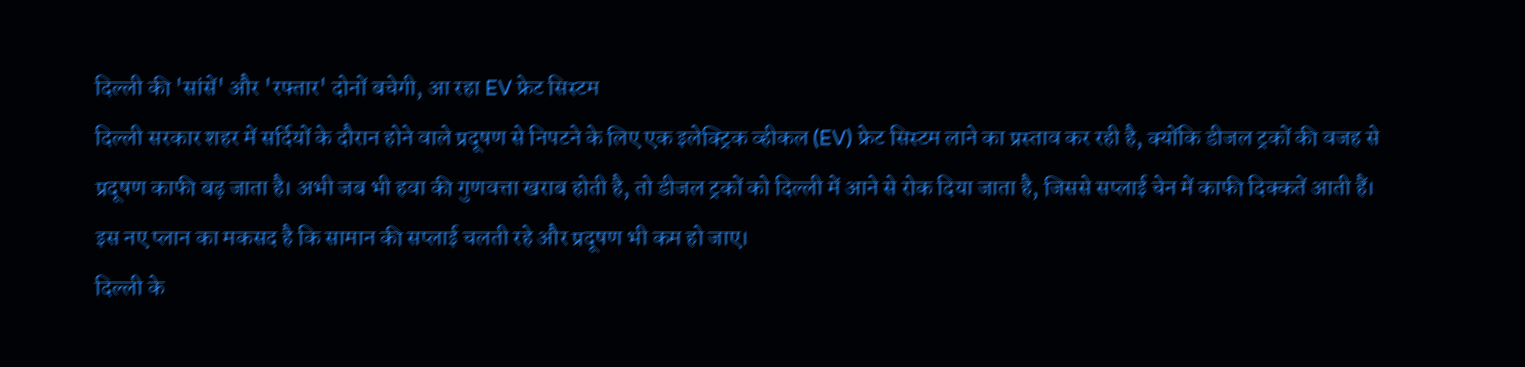दिल्ली की 'सांसें' और 'रफ्तार' दोनों बचेगी, आ रहा EV फ्रेट सिस्टम
दिल्ली सरकार शहर में सर्दियों के दौरान होने वाले प्रदूषण से निपटने के लिए एक इलेक्ट्रिक व्हीकल (EV) फ्रेट सिस्टम लाने का प्रस्ताव कर रही है, क्योंकि डीजल ट्रकों की वजह से प्रदूषण काफी बढ़ जाता है। अभी जब भी हवा की गुणवत्ता खराब होती है, तो डीजल ट्रकों को दिल्ली में आने से रोक दिया जाता है, जिससे सप्लाई चेन में काफी दिक्कतें आती हैं। इस नए प्लान का मकसद है कि सामान की सप्लाई चलती रहे और प्रदूषण भी कम हो जाए।
दिल्ली के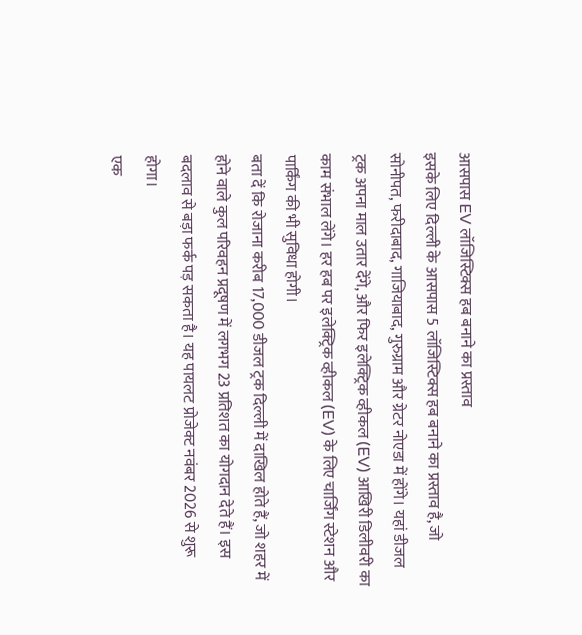आसपास EV लॉजिस्टिक्स हब बनाने का प्रस्ताव
इसके लिए दिल्ली के आसपास 5 लॉजिस्टिक्स हब बनाने का प्रस्ताव है, जो सोनीपत, फरीदाबाद, गाजियाबाद, गुरुग्राम और ग्रेटर नोएडा में होंगे। यहां डीजल ट्रक अपना माल उतार देंगे, और फिर इलेक्ट्रिक व्हीकल (EV) आखिरी डिलीवरी का काम संभाल लेंगे। हर हब पर इलेक्ट्रिक व्हीकल (EV) के लिए चार्जिंग स्टेशन और पार्किंग की भी सुविधा होगी।
बता दें कि रोजाना करीब 17,000 डीजल ट्रक दिल्ली में दाखिल होते हैं, जो शहर में होने वाले कुल परिवहन प्रदूषण में लगभग 23 प्रतिशत का योगदान देते हैं। इस बदलाव से बड़ा फर्क पड़ सकता है। यह पायलट प्रोजेक्ट नवंबर 2026 से शुरू होगा।
एक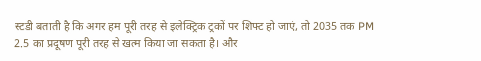स्टडी बताती है कि अगर हम पूरी तरह से इलेक्ट्रिक ट्रकों पर शिफ्ट हो जाएं, तो 2035 तक PM 2.5 का प्रदूषण पूरी तरह से खत्म किया जा सकता है। और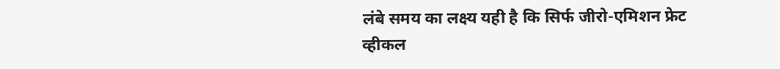लंबे समय का लक्ष्य यही है कि सिर्फ जीरो-एमिशन फ्रेट व्हीकल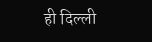ही दिल्ली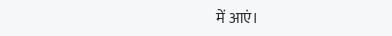में आएं।